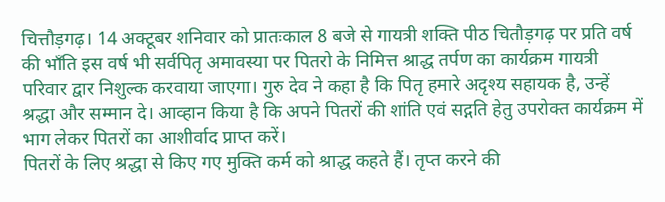चित्तौड़गढ़। 14 अक्टूबर शनिवार को प्रातःकाल 8 बजे से गायत्री शक्ति पीठ चितौड़गढ़ पर प्रति वर्ष की भाँति इस वर्ष भी सर्वपितृ अमावस्या पर पितरो के निमित्त श्राद्ध तर्पण का कार्यक्रम गायत्री परिवार द्वार निशुल्क करवाया जाएगा। गुरु देव ने कहा है कि पितृ हमारे अदृश्य सहायक है, उन्हें श्रद्धा और सम्मान दे। आव्हान किया है कि अपने पितरों की शांति एवं सद्गति हेतु उपरोक्त कार्यक्रम में भाग लेकर पितरों का आशीर्वाद प्राप्त करें।
पितरों के लिए श्रद्धा से किए गए मुक्ति कर्म को श्राद्ध कहते हैं। तृप्त करने की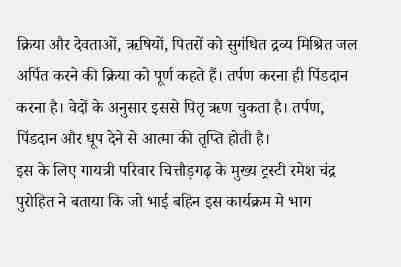क्रिया और देवताओं, ऋषियों, पितरों को सुगंधित द्रव्य मिश्रित जल अर्पित करने की क्रिया को पूर्ण कहते हैं। तर्पण करना ही पिंडदान करना है। वेदों के अनुसार इससे पितृ ऋण चुकता है। तर्पण, पिंडदान और धूप देने से आत्मा की तृप्ति होती है।
इस के लिए गायत्री परिवार चित्तौड़गढ़ के मुख्य ट्रस्टी रमेश चंद्र पुरोहित ने बताया कि जो भाई बहिन इस कार्यक्रम मे भाग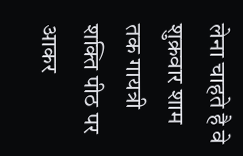लेना चाहते है वे शुक्रवार शाम तक गायत्री शक्ति पीठ पर आकर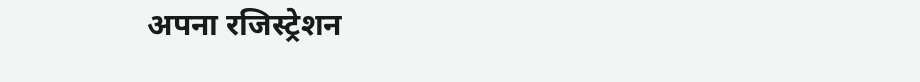अपना रजिस्ट्रेशन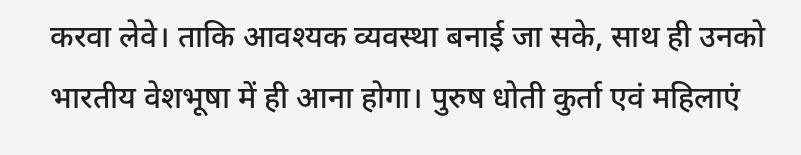करवा लेवे। ताकि आवश्यक व्यवस्था बनाई जा सके, साथ ही उनको भारतीय वेशभूषा में ही आना होगा। पुरुष धोती कुर्ता एवं महिलाएं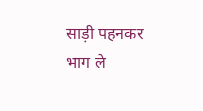साड़ी पहनकर भाग ले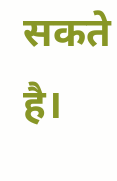सकते है।